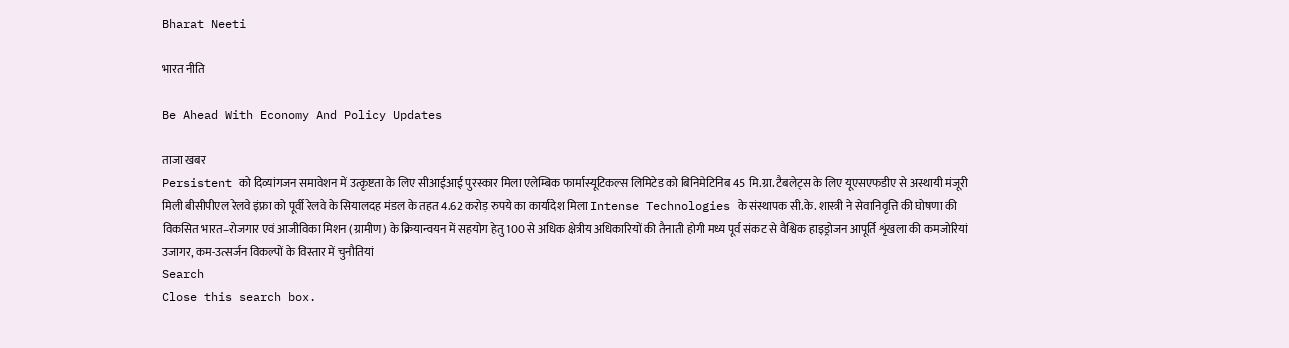Bharat Neeti

भारत नीति

Be Ahead With Economy And Policy Updates

ताजा खबर
Persistent को दिव्यांगजन समावेशन में उत्कृष्टता के लिए सीआईआई पुरस्कार मिला एलेम्बिक फार्मास्यूटिकल्स लिमिटेड को बिनिमेटिनिब 45 मि.ग्रा. टैबलेट्स के लिए यूएसएफडीए से अस्थायी मंजूरी मिली बीसीपीएल रेलवे इंफ्रा को पूर्वी रेलवे के सियालदह मंडल के तहत 4.62 करोड़ रुपये का कार्यादेश मिला Intense Technologies के संस्थापक सी.के. शास्त्री ने सेवानिवृत्ति की घोषणा की विकसित भारत–रोजगार एवं आजीविका मिशन (ग्रामीण) के क्रियान्वयन में सहयोग हेतु 100 से अधिक क्षेत्रीय अधिकारियों की तैनाती होगी मध्य पूर्व संकट से वैश्विक हाइड्रोजन आपूर्ति शृंखला की कमजोरियां उजागर, कम-उत्सर्जन विकल्पों के विस्तार में चुनौतियां
Search
Close this search box.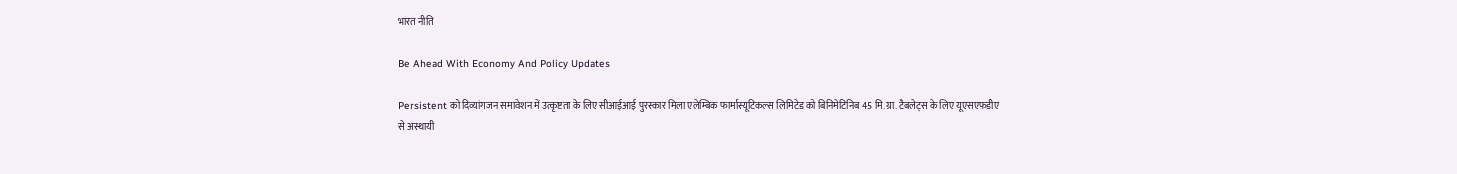भारत नीति

Be Ahead With Economy And Policy Updates

Persistent को दिव्यांगजन समावेशन में उत्कृष्टता के लिए सीआईआई पुरस्कार मिला एलेम्बिक फार्मास्यूटिकल्स लिमिटेड को बिनिमेटिनिब 45 मि.ग्रा. टैबलेट्स के लिए यूएसएफडीए से अस्थायी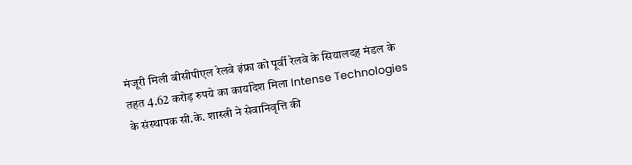मंजूरी मिली बीसीपीएल रेलवे इंफ्रा को पूर्वी रेलवे के सियालदह मंडल के तहत 4.62 करोड़ रुपये का कार्यादेश मिला Intense Technologies के संस्थापक सी.के. शास्त्री ने सेवानिवृत्ति की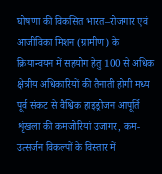घोषणा की विकसित भारत–रोजगार एवं आजीविका मिशन (ग्रामीण) के क्रियान्वयन में सहयोग हेतु 100 से अधिक क्षेत्रीय अधिकारियों की तैनाती होगी मध्य पूर्व संकट से वैश्विक हाइड्रोजन आपूर्ति शृंखला की कमजोरियां उजागर, कम-उत्सर्जन विकल्पों के विस्तार में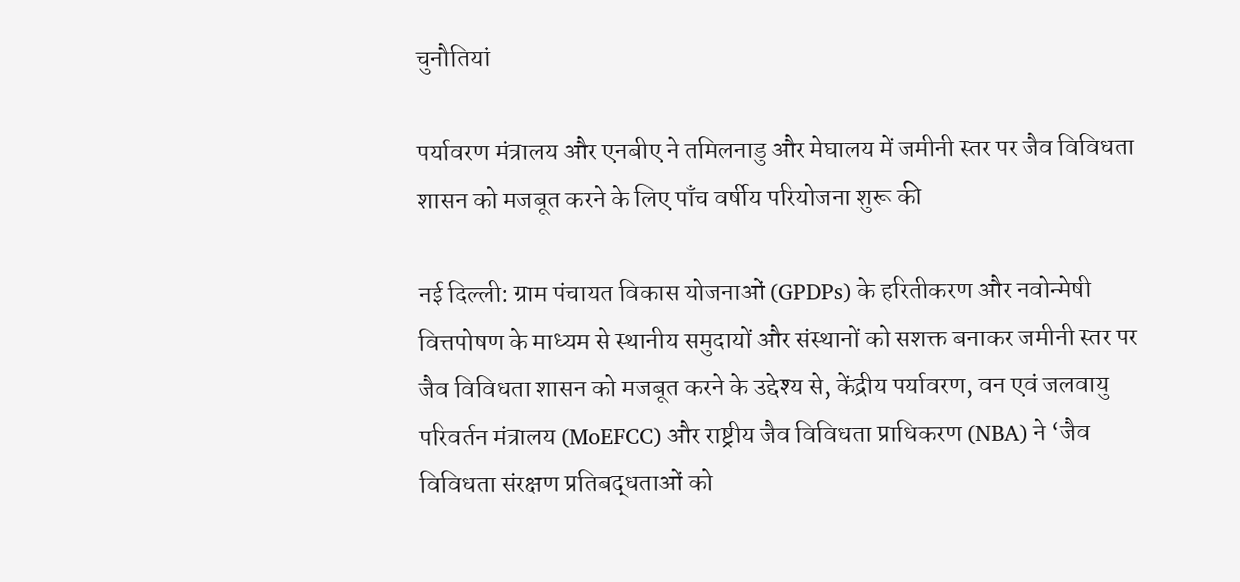चुनौतियां

पर्यावरण मंत्रालय और एनबीए ने तमिलनाडु और मेघालय में जमीनी स्तर पर जैव विविधता शासन को मजबूत करने के लिए पाँच वर्षीय परियोजना शुरू की

नई दिल्ली: ग्राम पंचायत विकास योजनाओं (GPDPs) के हरितीकरण और नवोन्मेषी वित्तपोषण के माध्यम से स्थानीय समुदायों और संस्थानों को सशक्त बनाकर जमीनी स्तर पर जैव विविधता शासन को मजबूत करने के उद्देश्य से, केंद्रीय पर्यावरण, वन एवं जलवायु परिवर्तन मंत्रालय (MoEFCC) और राष्ट्रीय जैव विविधता प्राधिकरण (NBA) ने ‘जैव विविधता संरक्षण प्रतिबद्धताओं को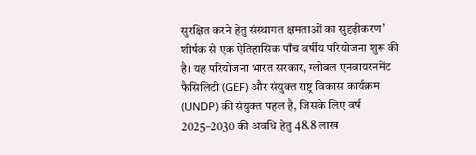सुरक्षित करने हेतु संस्थागत क्षमताओं का सुदृढ़ीकरण’ शीर्षक से एक ऐतिहासिक पाँच वर्षीय परियोजना शुरू की है। यह परियोजना भारत सरकार, ग्लोबल एनवायरनमेंट फैसिलिटी (GEF) और संयुक्त राष्ट्र विकास कार्यक्रम (UNDP) की संयुक्त पहल है, जिसके लिए वर्ष 2025–2030 की अवधि हेतु 48.8 लाख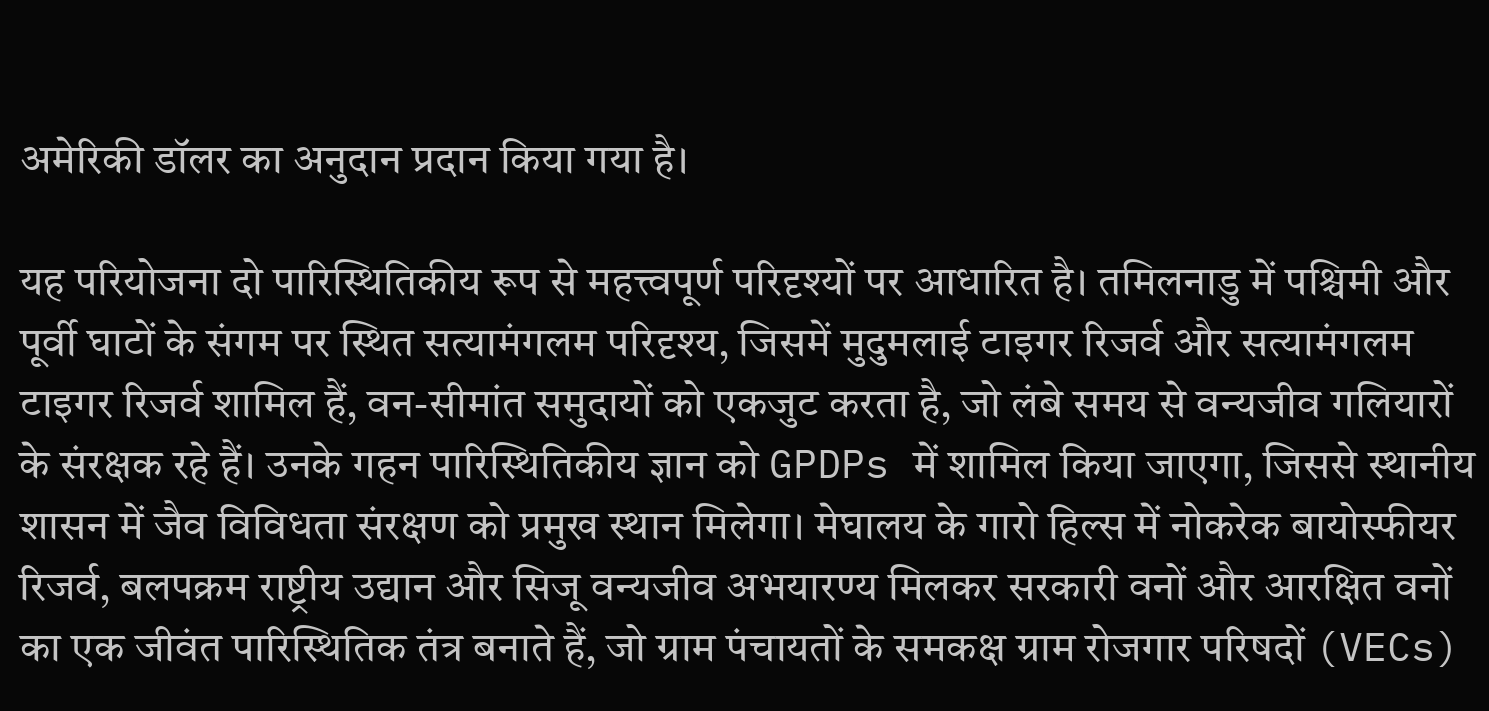अमेरिकी डॉलर का अनुदान प्रदान किया गया है।

यह परियोजना दो पारिस्थितिकीय रूप से महत्त्वपूर्ण परिदृश्यों पर आधारित है। तमिलनाडु में पश्चिमी और पूर्वी घाटों के संगम पर स्थित सत्यामंगलम परिदृश्य, जिसमें मुदुमलाई टाइगर रिजर्व और सत्यामंगलम टाइगर रिजर्व शामिल हैं, वन-सीमांत समुदायों को एकजुट करता है, जो लंबे समय से वन्यजीव गलियारों के संरक्षक रहे हैं। उनके गहन पारिस्थितिकीय ज्ञान को GPDPs में शामिल किया जाएगा, जिससे स्थानीय शासन में जैव विविधता संरक्षण को प्रमुख स्थान मिलेगा। मेघालय के गारो हिल्स में नोकरेक बायोस्फीयर रिजर्व, बलपक्रम राष्ट्रीय उद्यान और सिजू वन्यजीव अभयारण्य मिलकर सरकारी वनों और आरक्षित वनों का एक जीवंत पारिस्थितिक तंत्र बनाते हैं, जो ग्राम पंचायतों के समकक्ष ग्राम रोजगार परिषदों (VECs)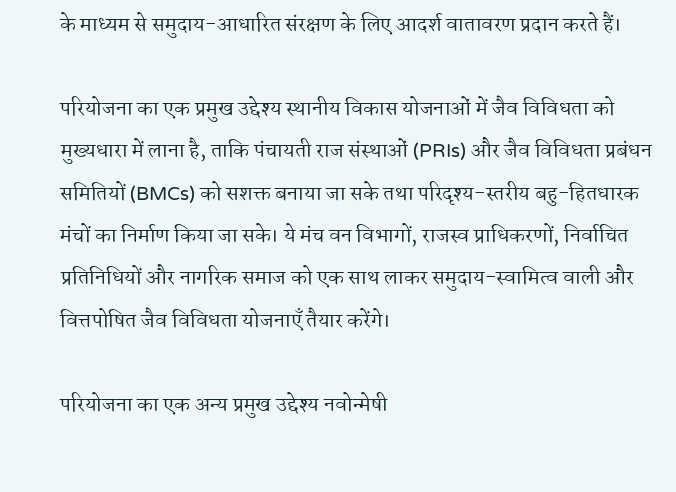के माध्यम से समुदाय-आधारित संरक्षण के लिए आदर्श वातावरण प्रदान करते हैं।

परियोजना का एक प्रमुख उद्देश्य स्थानीय विकास योजनाओं में जैव विविधता को मुख्यधारा में लाना है, ताकि पंचायती राज संस्थाओं (PRIs) और जैव विविधता प्रबंधन समितियों (BMCs) को सशक्त बनाया जा सके तथा परिदृश्य-स्तरीय बहु-हितधारक मंचों का निर्माण किया जा सके। ये मंच वन विभागों, राजस्व प्राधिकरणों, निर्वाचित प्रतिनिधियों और नागरिक समाज को एक साथ लाकर समुदाय-स्वामित्व वाली और वित्तपोषित जैव विविधता योजनाएँ तैयार करेंगे।

परियोजना का एक अन्य प्रमुख उद्देश्य नवोन्मेषी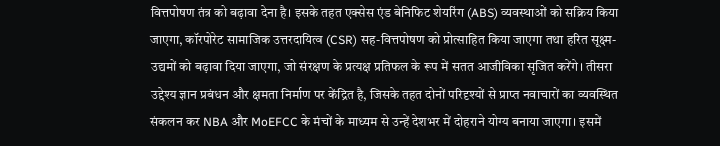वित्तपोषण तंत्र को बढ़ावा देना है। इसके तहत एक्सेस एंड बेनिफिट शेयरिंग (ABS) व्यवस्थाओं को सक्रिय किया जाएगा, कॉरपोरेट सामाजिक उत्तरदायित्व (CSR) सह-वित्तपोषण को प्रोत्साहित किया जाएगा तथा हरित सूक्ष्म-उद्यमों को बढ़ावा दिया जाएगा, जो संरक्षण के प्रत्यक्ष प्रतिफल के रूप में सतत आजीविका सृजित करेंगे। तीसरा उद्देश्य ज्ञान प्रबंधन और क्षमता निर्माण पर केंद्रित है, जिसके तहत दोनों परिदृश्यों से प्राप्त नवाचारों का व्यवस्थित संकलन कर NBA और MoEFCC के मंचों के माध्यम से उन्हें देशभर में दोहराने योग्य बनाया जाएगा। इसमें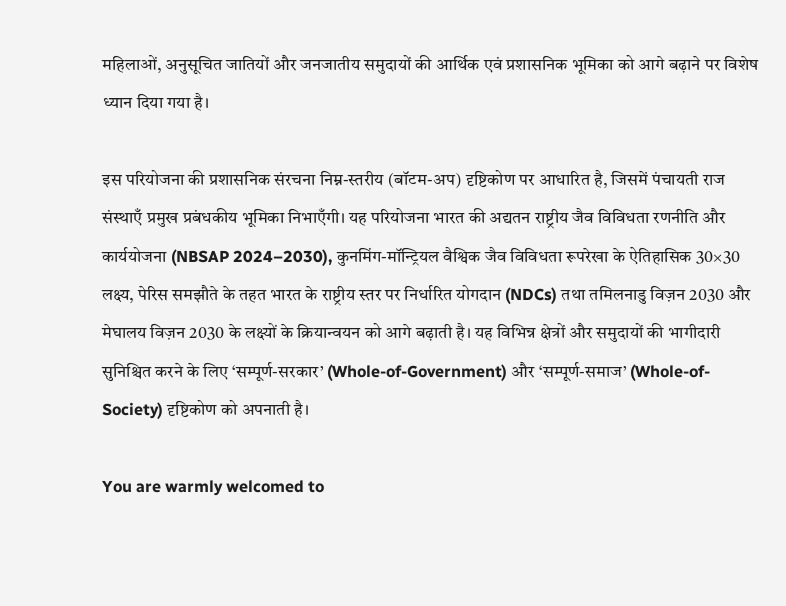महिलाओं, अनुसूचित जातियों और जनजातीय समुदायों की आर्थिक एवं प्रशासनिक भूमिका को आगे बढ़ाने पर विशेष ध्यान दिया गया है।

इस परियोजना की प्रशासनिक संरचना निम्न-स्तरीय (बॉटम-अप) दृष्टिकोण पर आधारित है, जिसमें पंचायती राज संस्थाएँ प्रमुख प्रबंधकीय भूमिका निभाएँगी। यह परियोजना भारत की अद्यतन राष्ट्रीय जैव विविधता रणनीति और कार्ययोजना (NBSAP 2024–2030), कुनमिंग-मॉन्ट्रियल वैश्विक जैव विविधता रूपरेखा के ऐतिहासिक 30×30 लक्ष्य, पेरिस समझौते के तहत भारत के राष्ट्रीय स्तर पर निर्धारित योगदान (NDCs) तथा तमिलनाडु विज़न 2030 और मेघालय विज़न 2030 के लक्ष्यों के क्रियान्वयन को आगे बढ़ाती है। यह विभिन्न क्षेत्रों और समुदायों की भागीदारी सुनिश्चित करने के लिए ‘सम्पूर्ण-सरकार’ (Whole-of-Government) और ‘सम्पूर्ण-समाज’ (Whole-of-Society) दृष्टिकोण को अपनाती है।

You are warmly welcomed to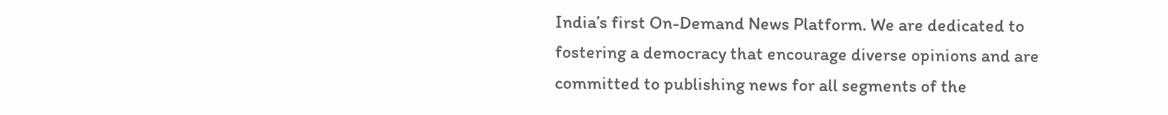India’s first On-Demand News Platform. We are dedicated to fostering a democracy that encourage diverse opinions and are committed to publishing news for all segments of the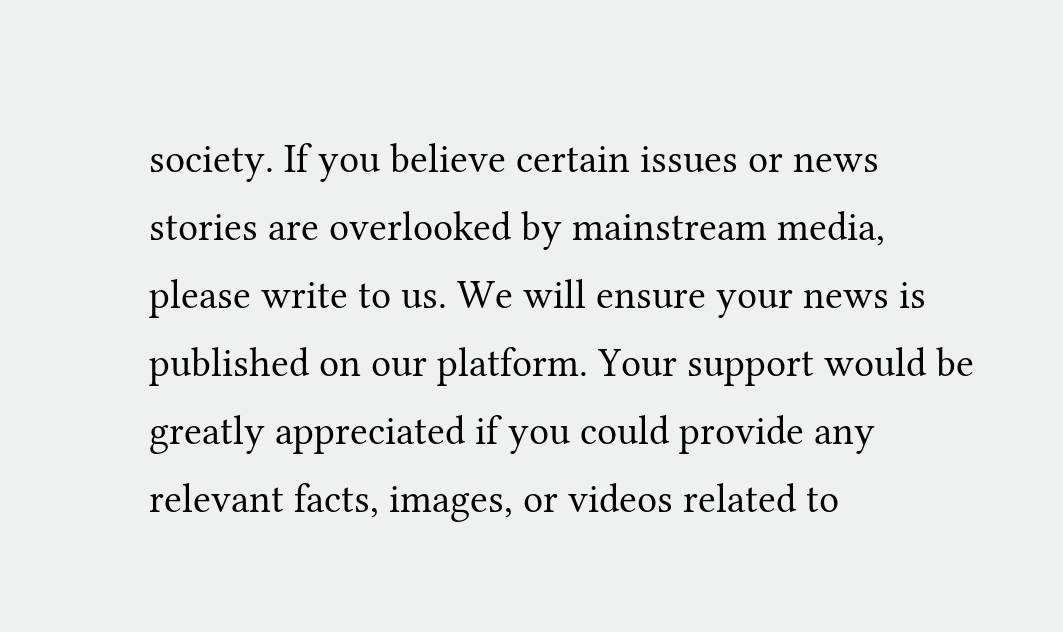society. If you believe certain issues or news stories are overlooked by mainstream media, please write to us. We will ensure your news is published on our platform. Your support would be greatly appreciated if you could provide any relevant facts, images, or videos related to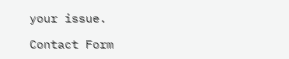your issue.

Contact Form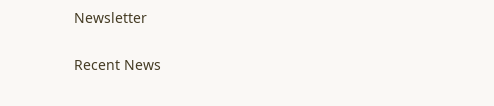Newsletter

Recent News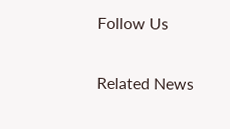Follow Us

Related News